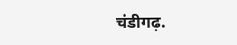चंडीगढ़.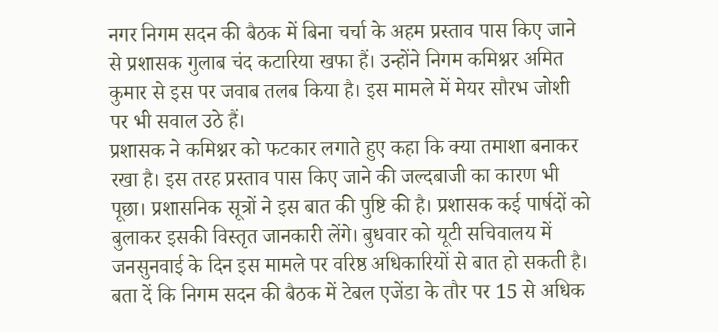नगर निगम सदन की बैठक में बिना चर्चा के अहम प्रस्ताव पास किए जाने से प्रशासक गुलाब चंद कटारिया खफा हैं। उन्होंने निगम कमिश्नर अमित कुमार से इस पर जवाब तलब किया है। इस मामले में मेयर सौरभ जोशी पर भी सवाल उठे हैं।
प्रशासक ने कमिश्नर को फटकार लगाते हुए कहा कि क्या तमाशा बनाकर रखा है। इस तरह प्रस्ताव पास किए जाने की जल्दबाजी का कारण भी पूछा। प्रशासनिक सूत्रों ने इस बात की पुष्टि की है। प्रशासक कई पार्षदों को बुलाकर इसकी विस्तृत जानकारी लेंगे। बुधवार को यूटी सचिवालय में जनसुनवाई के दिन इस मामले पर वरिष्ठ अधिकारियों से बात हो सकती है। बता दें कि निगम सदन की बैठक में टेबल एजेंडा के तौर पर 15 से अधिक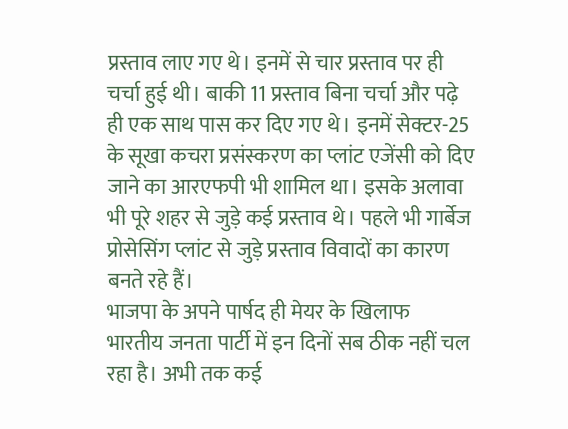प्रस्ताव लाए गए थे। इनमें से चार प्रस्ताव पर ही चर्चा हुई थी। बाकी 11 प्रस्ताव बिना चर्चा और पढ़े ही एक साथ पास कर दिए गए थे। इनमें सेक्टर-25 के सूखा कचरा प्रसंस्करण का प्लांट एजेंसी को दिए जाने का आरएफपी भी शामिल था। इसके अलावा भी पूरे शहर से जुड़े कई प्रस्ताव थे। पहले भी गार्बेज प्रोसेसिंग प्लांट से जुड़े प्रस्ताव विवादों का कारण बनते रहे हैं।
भाजपा के अपने पार्षद ही मेयर के खिलाफ
भारतीय जनता पार्टी में इन दिनों सब ठीक नहीं चल रहा है। अभी तक कई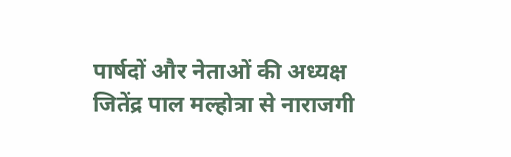पार्षदों और नेताओं की अध्यक्ष जितेंद्र पाल मल्होत्रा से नाराजगी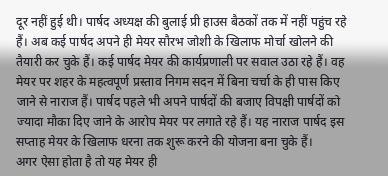दूर नहीं हुई थी। पार्षद अध्यक्ष की बुलाई प्री हाउस बैठकों तक में नहीं पहुंच रहे हैं। अब कई पार्षद अपने ही मेयर सौरभ जोशी के खिलाफ मोर्चा खोलने की तैयारी कर चुके हैं। कई पार्षद मेयर की कार्यप्रणाली पर सवाल उठा रहे हैं। वह मेयर पर शहर के महत्वपूर्ण प्रस्ताव निगम सदन में बिना चर्चा के ही पास किए जाने से नाराज हैं। पार्षद पहले भी अपने पार्षदों की बजाए विपक्षी पार्षदों को ज्यादा मौका दिए जाने के आरोप मेयर पर लगाते रहे हैं। यह नाराज पार्षद इस सप्ताह मेयर के खिलाफ धरना तक शुरू करने की योजना बना चुके हैं।
अगर ऐसा होता है तो यह मेयर ही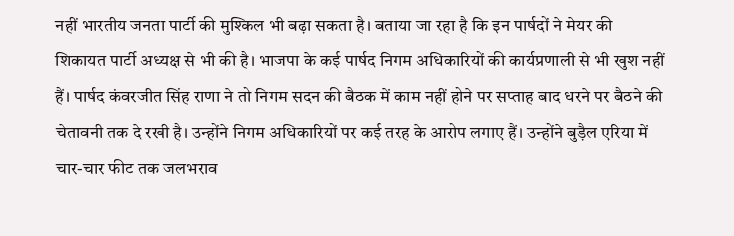नहीं भारतीय जनता पार्टी की मुश्किल भी बढ़ा सकता है। बताया जा रहा है कि इन पार्षदों ने मेयर की शिकायत पार्टी अध्यक्ष से भी की है। भाजपा के कई पार्षद निगम अधिकारियों की कार्यप्रणाली से भी खुश नहीं हैं। पार्षद कंवरजीत सिंह राणा ने तो निगम सदन की बैठक में काम नहीं होने पर सप्ताह बाद धरने पर बैठने की चेतावनी तक दे रखी है। उन्होंने निगम अधिकारियों पर कई तरह के आरोप लगाए हैं। उन्होंने बुड़ैल एरिया में चार-चार फीट तक जलभराव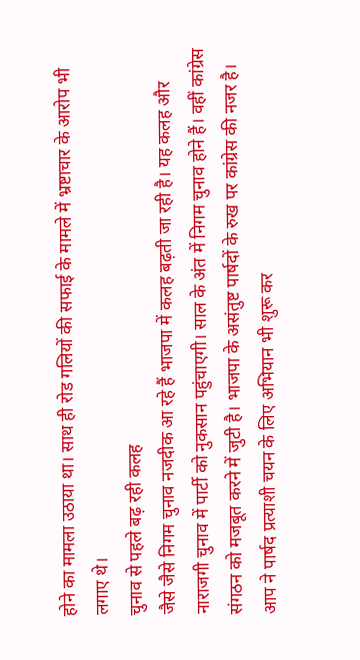होने का मामला उठाया था। साथ ही रोड गलियों की सफाई के मामले में भ्रष्टाचार के आरोप भी लगाए थे।
चुनाव से पहले बढ़ रही कलह
जैसे जैसे निगम चुनाव नजदीक आ रहे हैं भाजपा में कलह बढ़ती जा रही है। यह कलह और नाराजगी चुनाव में पार्टी को नुकसान पहुंचाएगी। साल के अंत में निगम चुनाव होने हैं। वहीं कांग्रेस संगठन को मजबूत करने में जुटी है। भाजपा के असंतुष्ट पार्षदों के रुख पर कांग्रेस की नजर है। आप ने पार्षद प्रत्याशी चयन के लिए अभियान भी शुरू कर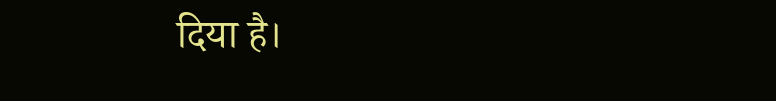दिया है।